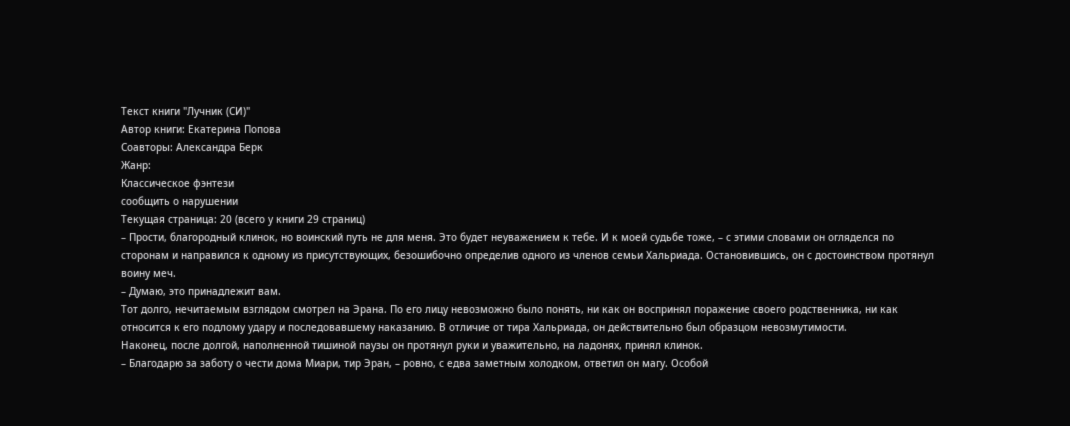Текст книги "Лучник (СИ)"
Автор книги: Екатерина Попова
Соавторы: Александра Берк
Жанр:
Классическое фэнтези
сообщить о нарушении
Текущая страница: 20 (всего у книги 29 страниц)
– Прости, благородный клинок, но воинский путь не для меня. Это будет неуважением к тебе. И к моей судьбе тоже, – с этими словами он огляделся по сторонам и направился к одному из присутствующих, безошибочно определив одного из членов семьи Хальриада. Остановившись, он с достоинством протянул воину меч.
– Думаю, это принадлежит вам.
Тот долго, нечитаемым взглядом смотрел на Эрана. По его лицу невозможно было понять, ни как он воспринял поражение своего родственника, ни как относится к его подлому удару и последовавшему наказанию. В отличие от тира Хальриада, он действительно был образцом невозмутимости.
Наконец, после долгой, наполненной тишиной паузы он протянул руки и уважительно, на ладонях, принял клинок.
– Благодарю за заботу о чести дома Миари, тир Эран, – ровно, с едва заметным холодком, ответил он магу. Особой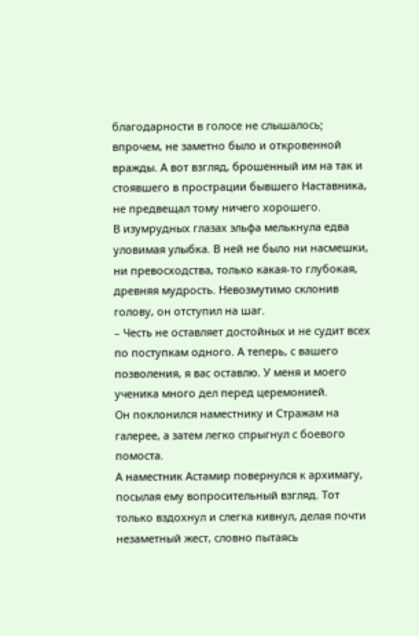благодарности в голосе не слышалось; впрочем, не заметно было и откровенной вражды. А вот взгляд, брошенный им на так и стоявшего в прострации бывшего Наставника, не предвещал тому ничего хорошего.
В изумрудных глазах эльфа мелькнула едва уловимая улыбка. В ней не было ни насмешки, ни превосходства, только какая-то глубокая, древняя мудрость. Невозмутимо склонив голову, он отступил на шаг.
– Честь не оставляет достойных и не судит всех по поступкам одного. А теперь, с вашего позволения, я вас оставлю. У меня и моего ученика много дел перед церемонией.
Он поклонился наместнику и Стражам на галерее, а затем легко спрыгнул с боевого помоста.
А наместник Астамир повернулся к архимагу, посылая ему вопросительный взгляд. Тот только вздохнул и слегка кивнул, делая почти незаметный жест, словно пытаясь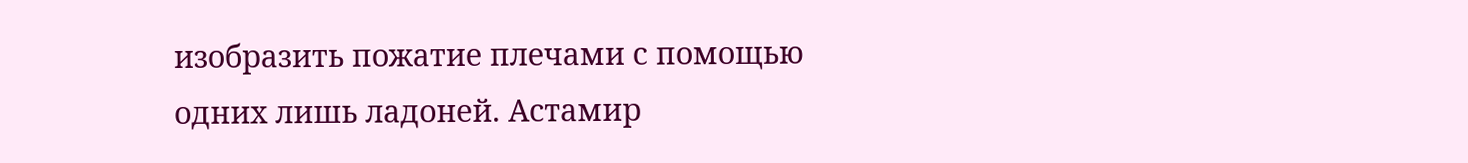изобразить пожатие плечами с помощью одних лишь ладоней. Астамир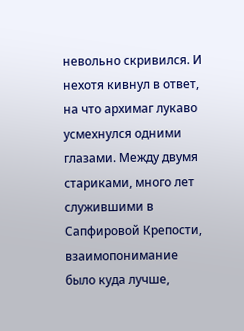невольно скривился. И нехотя кивнул в ответ, на что архимаг лукаво усмехнулся одними глазами. Между двумя стариками, много лет служившими в Сапфировой Крепости, взаимопонимание было куда лучше,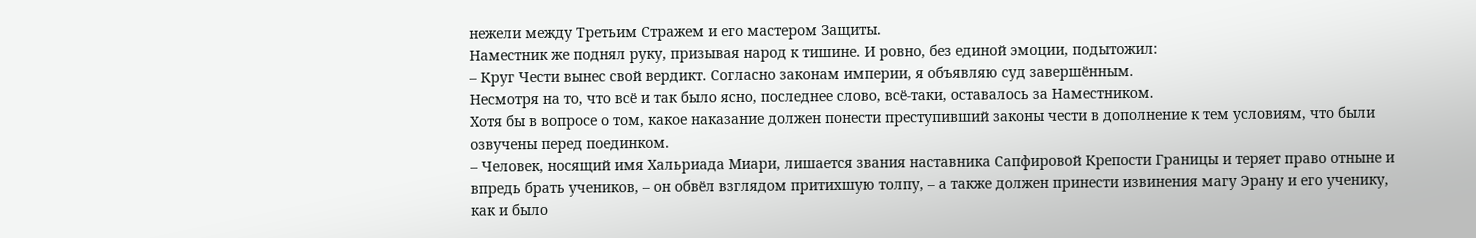нежели между Третьим Стражем и его мастером Защиты.
Наместник же поднял руку, призывая народ к тишине. И ровно, без единой эмоции, подытожил:
– Круг Чести вынес свой вердикт. Согласно законам империи, я объявляю суд завершённым.
Несмотря на то, что всё и так было ясно, последнее слово, всё-таки, оставалось за Наместником.
Хотя бы в вопросе о том, какое наказание должен понести преступивший законы чести в дополнение к тем условиям, что были озвучены перед поединком.
– Человек, носящий имя Хальриада Миари, лишается звания наставника Сапфировой Крепости Границы и теряет право отныне и впредь брать учеников, – он обвёл взглядом притихшую толпу, – а также должен принести извинения магу Эрану и его ученику, как и было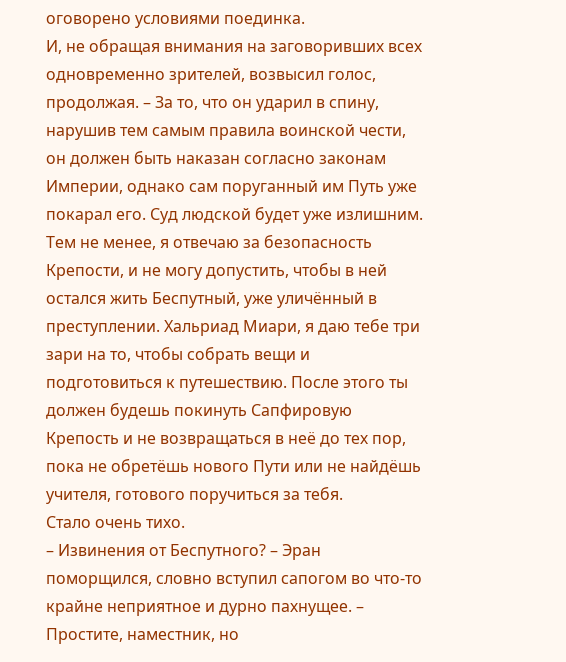оговорено условиями поединка.
И, не обращая внимания на заговоривших всех одновременно зрителей, возвысил голос, продолжая. – За то, что он ударил в спину, нарушив тем самым правила воинской чести, он должен быть наказан согласно законам Империи, однако сам поруганный им Путь уже покарал его. Суд людской будет уже излишним. Тем не менее, я отвечаю за безопасность Крепости, и не могу допустить, чтобы в ней остался жить Беспутный, уже уличённый в преступлении. Хальриад Миари, я даю тебе три зари на то, чтобы собрать вещи и подготовиться к путешествию. После этого ты должен будешь покинуть Сапфировую Крепость и не возвращаться в неё до тех пор, пока не обретёшь нового Пути или не найдёшь учителя, готового поручиться за тебя.
Стало очень тихо.
– Извинения от Беспутного? – Эран поморщился, словно вступил сапогом во что-то крайне неприятное и дурно пахнущее. – Простите, наместник, но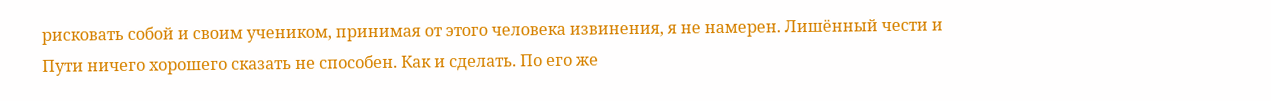рисковать собой и своим учеником, принимая от этого человека извинения, я не намерен. Лишённый чести и Пути ничего хорошего сказать не способен. Как и сделать. По его же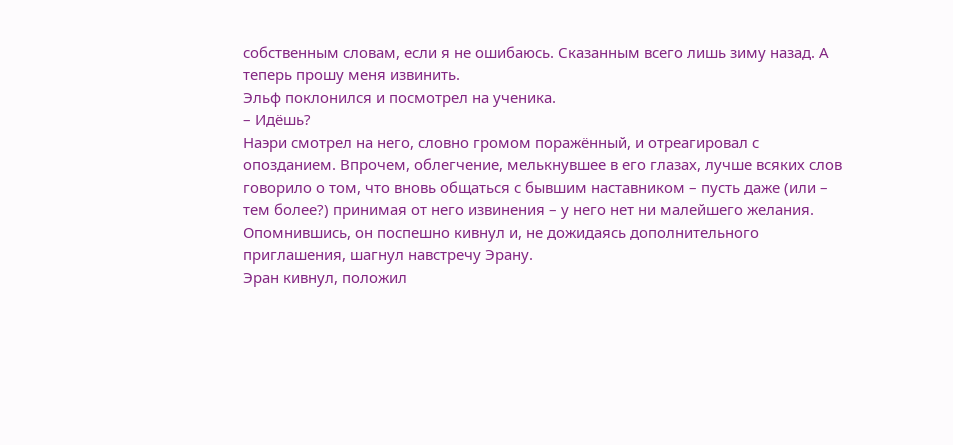собственным словам, если я не ошибаюсь. Сказанным всего лишь зиму назад. А теперь прошу меня извинить.
Эльф поклонился и посмотрел на ученика.
– Идёшь?
Наэри смотрел на него, словно громом поражённый, и отреагировал с опозданием. Впрочем, облегчение, мелькнувшее в его глазах, лучше всяких слов говорило о том, что вновь общаться с бывшим наставником – пусть даже (или – тем более?) принимая от него извинения – у него нет ни малейшего желания. Опомнившись, он поспешно кивнул и, не дожидаясь дополнительного приглашения, шагнул навстречу Эрану.
Эран кивнул, положил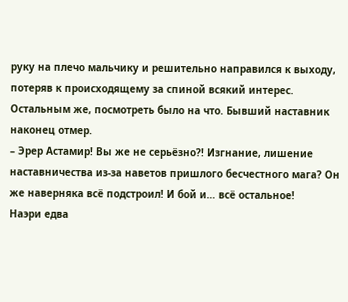руку на плечо мальчику и решительно направился к выходу, потеряв к происходящему за спиной всякий интерес.
Остальным же, посмотреть было на что. Бывший наставник наконец отмер.
– Эрер Астамир! Вы же не серьёзно?! Изгнание, лишение наставничества из-за наветов пришлого бесчестного мага? Он же наверняка всё подстроил! И бой и… всё остальное!
Наэри едва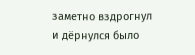заметно вздрогнул и дёрнулся было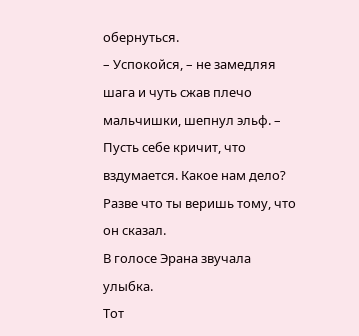обернуться.
– Успокойся, – не замедляя шага и чуть сжав плечо мальчишки, шепнул эльф. – Пусть себе кричит, что вздумается. Какое нам дело? Разве что ты веришь тому, что он сказал.
В голосе Эрана звучала улыбка.
Тот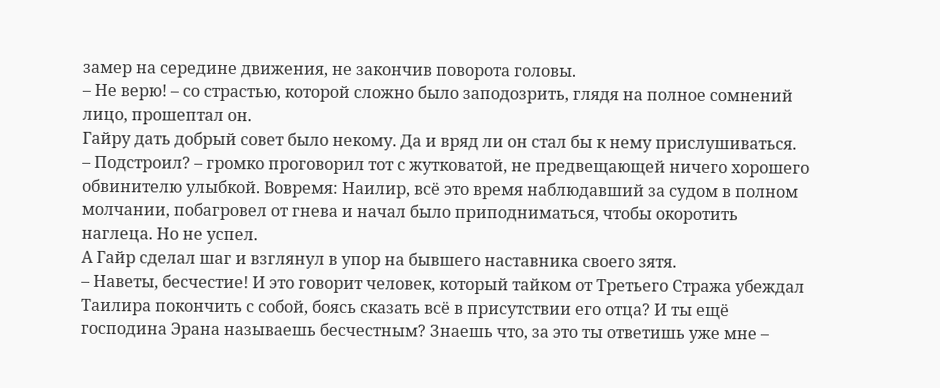замер на середине движения, не закончив поворота головы.
– Не верю! – со страстью, которой сложно было заподозрить, глядя на полное сомнений лицо, прошептал он.
Гайру дать добрый совет было некому. Да и вряд ли он стал бы к нему прислушиваться.
– Подстроил? – громко проговорил тот с жутковатой, не предвещающей ничего хорошего обвинителю улыбкой. Вовремя: Наилир, всё это время наблюдавший за судом в полном молчании, побагровел от гнева и начал было приподниматься, чтобы окоротить наглеца. Но не успел.
А Гайр сделал шаг и взглянул в упор на бывшего наставника своего зятя.
– Наветы, бесчестие! И это говорит человек, который тайком от Третьего Стража убеждал Таилира покончить с собой, боясь сказать всё в присутствии его отца? И ты ещё господина Эрана называешь бесчестным? Знаешь что, за это ты ответишь уже мне –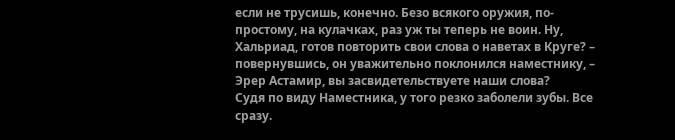если не трусишь, конечно. Безо всякого оружия, по-простому, на кулачках, раз уж ты теперь не воин. Ну, Хальриад, готов повторить свои слова о наветах в Круге? – повернувшись, он уважительно поклонился наместнику, – Эрер Астамир, вы засвидетельствуете наши слова?
Судя по виду Наместника, у того резко заболели зубы. Все сразу.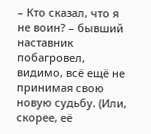– Кто сказал, что я не воин? – бывший наставник побагровел, видимо, всё ещё не принимая свою новую судьбу. (Или, скорее, её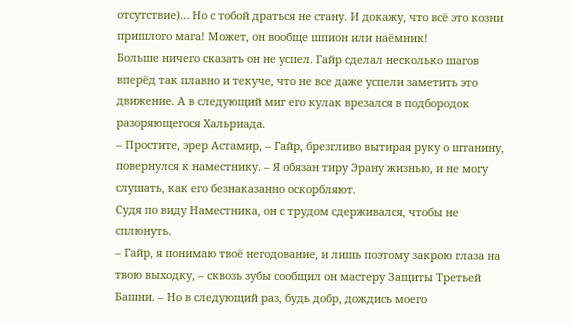отсутствие)… Но с тобой драться не стану. И докажу, что всё это козни пришлого мага! Может, он вообще шпион или наёмник!
Больше ничего сказать он не успел. Гайр сделал несколько шагов вперёд так плавно и текуче, что не все даже успели заметить это движение. А в следующий миг его кулак врезался в подбородок разоряющегося Хальриада.
– Простите, эрер Астамир, – Гайр, брезгливо вытирая руку о штанину, повернулся к наместнику. – Я обязан тиру Эрану жизнью, и не могу слушать, как его безнаказанно оскорбляют.
Судя по виду Наместника, он с трудом сдерживался, чтобы не сплюнуть.
– Гайр, я понимаю твоё негодование, и лишь поэтому закрою глаза на твою выходку, – сквозь зубы сообщил он мастеру Защиты Третьей Башни. – Но в следующий раз, будь добр, дождись моего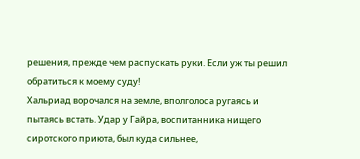решения, прежде чем распускать руки. Если уж ты решил обратиться к моему суду!
Хальриад ворочался на земле, вполголоса ругаясь и пытаясь встать. Удар у Гайра, воспитанника нищего сиротского приюта, был куда сильнее,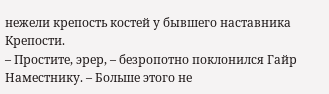нежели крепость костей у бывшего наставника Крепости.
– Простите, эрер, – безропотно поклонился Гайр Наместнику. – Больше этого не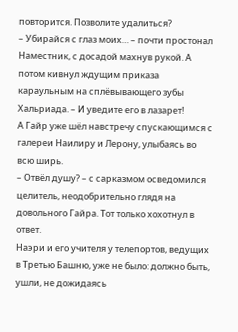повторится. Позволите удалиться?
– Убирайся с глаз моих… – почти простонал Наместник, с досадой махнув рукой. А потом кивнул ждущим приказа караульным на сплёвывающего зубы Хальриада. – И уведите его в лазарет!
А Гайр уже шёл навстречу спускающимся с галереи Наилиру и Лерону, улыбаясь во всю ширь.
– Отвёл душу? – с сарказмом осведомился целитель, неодобрительно глядя на довольного Гайра. Тот только хохотнул в ответ.
Наэри и его учителя у телепортов, ведущих в Третью Башню, уже не было: должно быть, ушли, не дожидаясь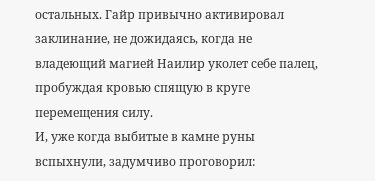остальных. Гайр привычно активировал заклинание, не дожидаясь, когда не владеющий магией Наилир уколет себе палец, пробуждая кровью спящую в круге перемещения силу.
И, уже когда выбитые в камне руны вспыхнули, задумчиво проговорил: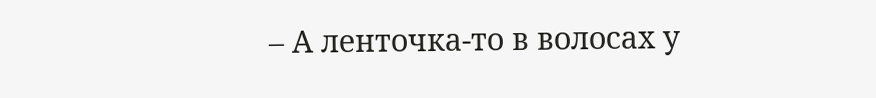– А ленточка-то в волосах у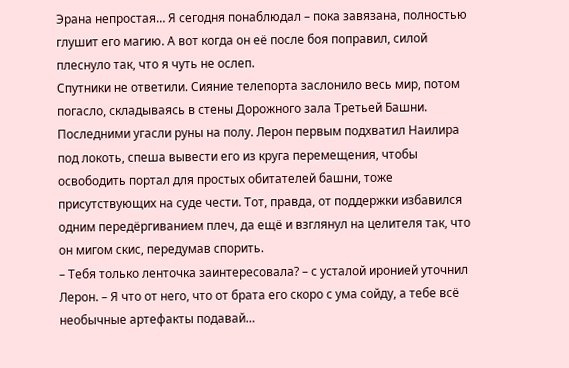Эрана непростая… Я сегодня понаблюдал – пока завязана, полностью глушит его магию. А вот когда он её после боя поправил, силой плеснуло так, что я чуть не ослеп.
Спутники не ответили. Сияние телепорта заслонило весь мир, потом погасло, складываясь в стены Дорожного зала Третьей Башни. Последними угасли руны на полу. Лерон первым подхватил Наилира под локоть, спеша вывести его из круга перемещения, чтобы освободить портал для простых обитателей башни, тоже присутствующих на суде чести. Тот, правда, от поддержки избавился одним передёргиванием плеч, да ещё и взглянул на целителя так, что он мигом скис, передумав спорить.
– Тебя только ленточка заинтересовала? – с усталой иронией уточнил Лерон. – Я что от него, что от брата его скоро с ума сойду, а тебе всё необычные артефакты подавай…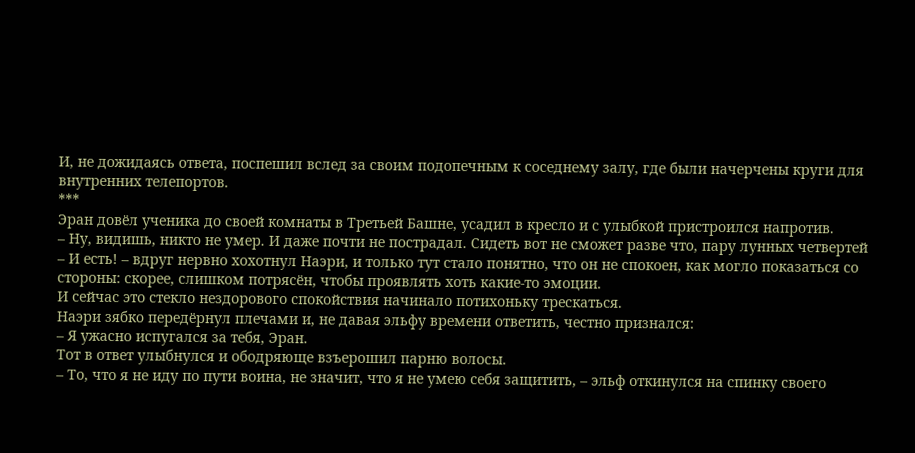И, не дожидаясь ответа, поспешил вслед за своим подопечным к соседнему залу, где были начерчены круги для внутренних телепортов.
***
Эран довёл ученика до своей комнаты в Третьей Башне, усадил в кресло и с улыбкой пристроился напротив.
– Ну, видишь, никто не умер. И даже почти не пострадал. Сидеть вот не сможет разве что, пару лунных четвертей
– И есть! – вдруг нервно хохотнул Наэри, и только тут стало понятно, что он не спокоен, как могло показаться со стороны: скорее, слишком потрясён, чтобы проявлять хоть какие-то эмоции.
И сейчас это стекло нездорового спокойствия начинало потихоньку трескаться.
Наэри зябко передёрнул плечами и, не давая эльфу времени ответить, честно признался:
– Я ужасно испугался за тебя, Эран.
Тот в ответ улыбнулся и ободряюще взъерошил парню волосы.
– То, что я не иду по пути воина, не значит, что я не умею себя защитить, – эльф откинулся на спинку своего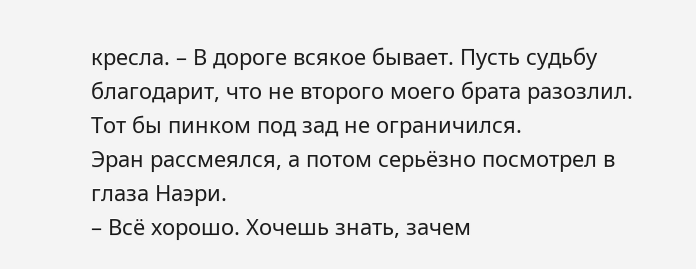кресла. – В дороге всякое бывает. Пусть судьбу благодарит, что не второго моего брата разозлил. Тот бы пинком под зад не ограничился.
Эран рассмеялся, а потом серьёзно посмотрел в глаза Наэри.
– Всё хорошо. Хочешь знать, зачем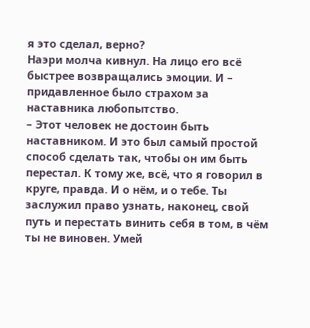я это сделал, верно?
Наэри молча кивнул. На лицо его всё быстрее возвращались эмоции. И – придавленное было страхом за наставника любопытство.
– Этот человек не достоин быть наставником. И это был самый простой способ сделать так, чтобы он им быть перестал. К тому же, всё, что я говорил в круге, правда. И о нём, и о тебе. Ты заслужил право узнать, наконец, свой путь и перестать винить себя в том, в чём ты не виновен. Умей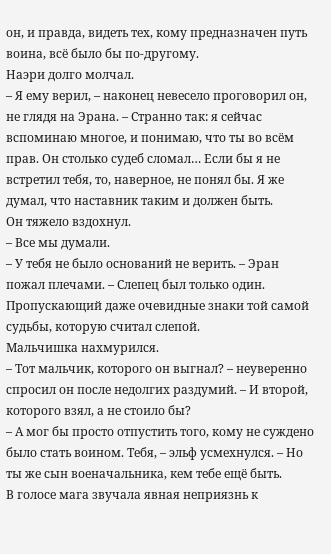он, и правда, видеть тех, кому предназначен путь воина, всё было бы по-другому.
Наэри долго молчал.
– Я ему верил, – наконец невесело проговорил он, не глядя на Эрана. – Странно так: я сейчас вспоминаю многое, и понимаю, что ты во всём прав. Он столько судеб сломал… Если бы я не встретил тебя, то, наверное, не понял бы. Я же думал, что наставник таким и должен быть.
Он тяжело вздохнул.
– Все мы думали.
– У тебя не было оснований не верить. – Эран пожал плечами. – Слепец был только один. Пропускающий даже очевидные знаки той самой судьбы, которую считал слепой.
Мальчишка нахмурился.
– Тот мальчик, которого он выгнал? – неуверенно спросил он после недолгих раздумий. – И второй, которого взял, а не стоило бы?
– А мог бы просто отпустить того, кому не суждено было стать воином. Тебя, – эльф усмехнулся. – Но ты же сын военачальника, кем тебе ещё быть.
В голосе мага звучала явная неприязнь к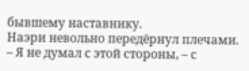бывшему наставнику.
Наэри невольно передёрнул плечами.
– Я не думал с этой стороны, – с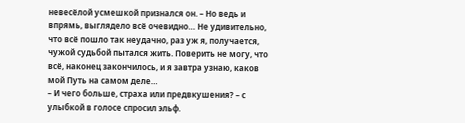невесёлой усмешкой признался он. – Но ведь и впрямь, выглядело всё очевидно… Не удивительно, что всё пошло так неудачно, раз уж я, получается, чужой судьбой пытался жить. Поверить не могу, что всё, наконец закончилось, и я завтра узнаю, каков мой Путь на самом деле…
– И чего больше, страха или предвкушения? – с улыбкой в голосе спросил эльф.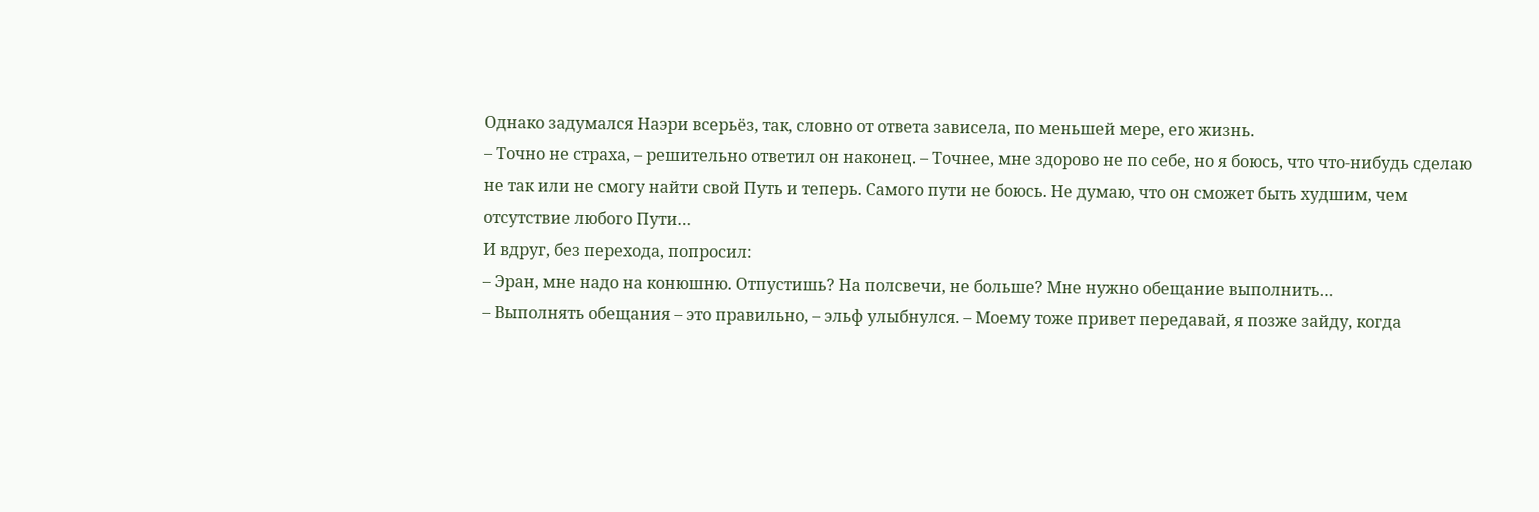Однако задумался Наэри всерьёз, так, словно от ответа зависела, по меньшей мере, его жизнь.
– Точно не страха, – решительно ответил он наконец. – Точнее, мне здорово не по себе, но я боюсь, что что-нибудь сделаю не так или не смогу найти свой Путь и теперь. Самого пути не боюсь. Не думаю, что он сможет быть худшим, чем отсутствие любого Пути…
И вдруг, без перехода, попросил:
– Эран, мне надо на конюшню. Отпустишь? На полсвечи, не больше? Мне нужно обещание выполнить…
– Выполнять обещания – это правильно, – эльф улыбнулся. – Моему тоже привет передавай, я позже зайду, когда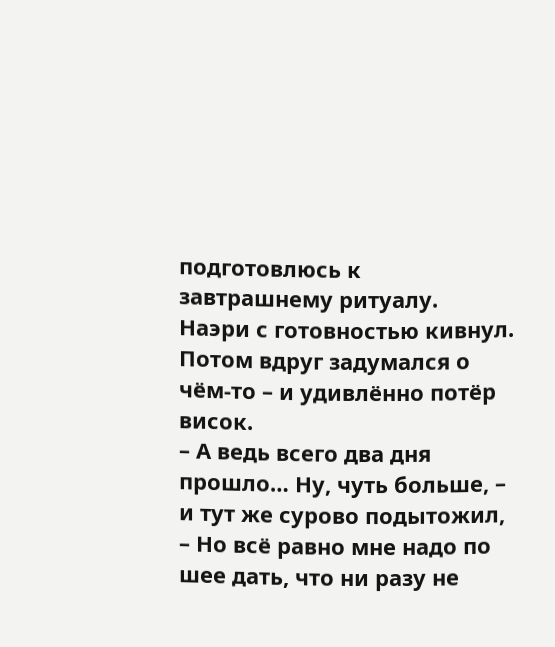подготовлюсь к завтрашнему ритуалу.
Наэри с готовностью кивнул. Потом вдруг задумался о чём-то – и удивлённо потёр висок.
– А ведь всего два дня прошло… Ну, чуть больше, – и тут же сурово подытожил, – Но всё равно мне надо по шее дать, что ни разу не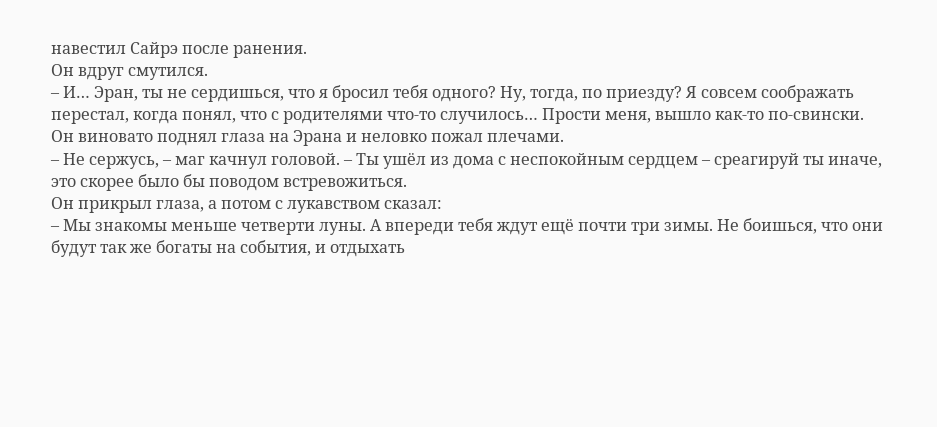навестил Сайрэ после ранения.
Он вдруг смутился.
– И… Эран, ты не сердишься, что я бросил тебя одного? Ну, тогда, по приезду? Я совсем соображать перестал, когда понял, что с родителями что-то случилось… Прости меня, вышло как-то по-свински.
Он виновато поднял глаза на Эрана и неловко пожал плечами.
– Не сержусь, – маг качнул головой. – Ты ушёл из дома с неспокойным сердцем – среагируй ты иначе, это скорее было бы поводом встревожиться.
Он прикрыл глаза, а потом с лукавством сказал:
– Мы знакомы меньше четверти луны. А впереди тебя ждут ещё почти три зимы. Не боишься, что они будут так же богаты на события, и отдыхать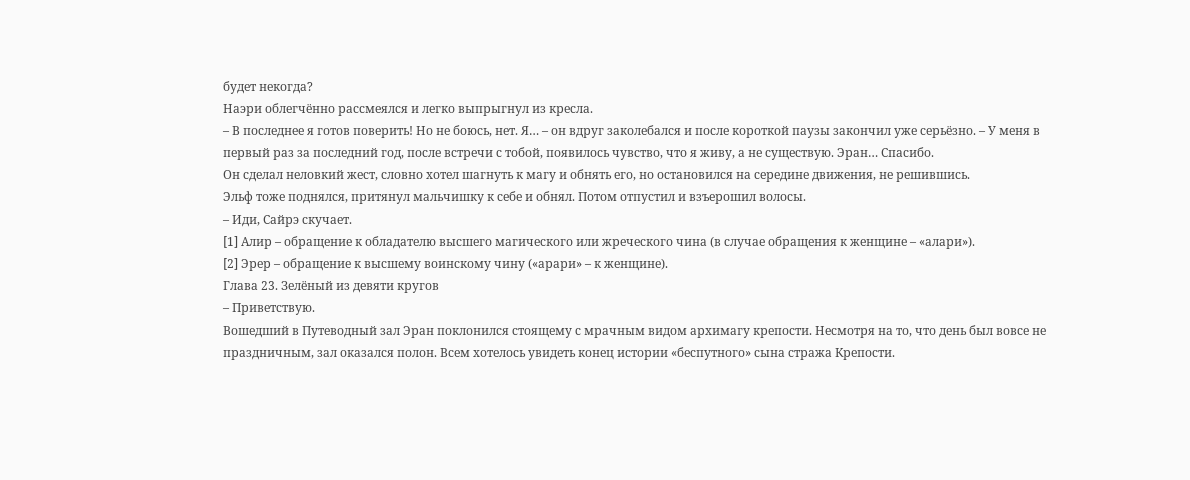будет некогда?
Наэри облегчённо рассмеялся и легко выпрыгнул из кресла.
– В последнее я готов поверить! Но не боюсь, нет. Я… – он вдруг заколебался и после короткой паузы закончил уже серьёзно. – У меня в первый раз за последний год, после встречи с тобой, появилось чувство, что я живу, а не существую. Эран… Спасибо.
Он сделал неловкий жест, словно хотел шагнуть к магу и обнять его, но остановился на середине движения, не решившись.
Эльф тоже поднялся, притянул мальчишку к себе и обнял. Потом отпустил и взъерошил волосы.
– Иди, Сайрэ скучает.
[1] Алир – обращение к обладателю высшего магического или жреческого чина (в случае обращения к женщине – «алари»).
[2] Эрер – обращение к высшему воинскому чину («арари» – к женщине).
Глава 23. Зелёный из девяти кругов
– Приветствую.
Вошедший в Путеводный зал Эран поклонился стоящему с мрачным видом архимагу крепости. Несмотря на то, что день был вовсе не праздничным, зал оказался полон. Всем хотелось увидеть конец истории «беспутного» сына стража Крепости.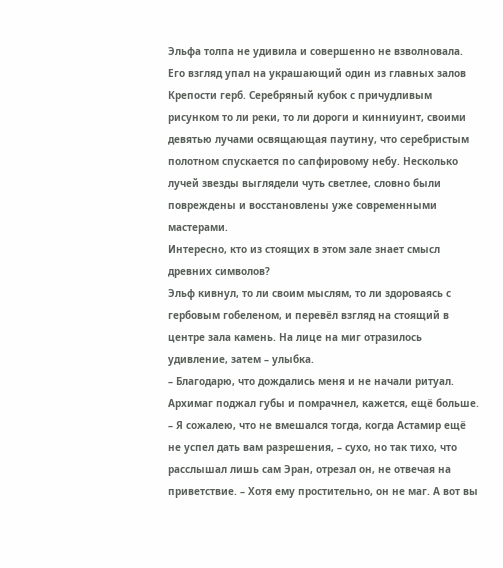Эльфа толпа не удивила и совершенно не взволновала.
Его взгляд упал на украшающий один из главных залов Крепости герб. Серебряный кубок с причудливым рисунком то ли реки, то ли дороги и кинниуинт, своими девятью лучами освящающая паутину, что серебристым полотном спускается по сапфировому небу. Несколько лучей звезды выглядели чуть светлее, словно были повреждены и восстановлены уже современными мастерами.
Интересно, кто из стоящих в этом зале знает смысл древних символов?
Эльф кивнул, то ли своим мыслям, то ли здороваясь с гербовым гобеленом, и перевёл взгляд на стоящий в центре зала камень. На лице на миг отразилось удивление, затем – улыбка.
– Благодарю, что дождались меня и не начали ритуал.
Архимаг поджал губы и помрачнел, кажется, ещё больше.
– Я сожалею, что не вмешался тогда, когда Астамир ещё не успел дать вам разрешения, – сухо, но так тихо, что расслышал лишь сам Эран, отрезал он, не отвечая на приветствие. – Хотя ему простительно, он не маг. А вот вы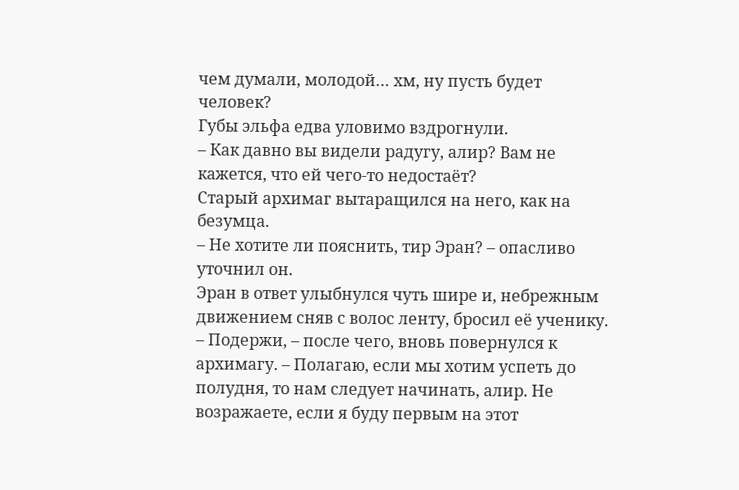чем думали, молодой… хм, ну пусть будет человек?
Губы эльфа едва уловимо вздрогнули.
– Как давно вы видели радугу, алир? Вам не кажется, что ей чего-то недостаёт?
Старый архимаг вытаращился на него, как на безумца.
– Не хотите ли пояснить, тир Эран? – опасливо уточнил он.
Эран в ответ улыбнулся чуть шире и, небрежным движением сняв с волос ленту, бросил её ученику.
– Подержи, – после чего, вновь повернулся к архимагу. – Полагаю, если мы хотим успеть до полудня, то нам следует начинать, алир. Не возражаете, если я буду первым на этот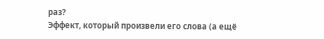раз?
Эффект, который произвели его слова (а ещё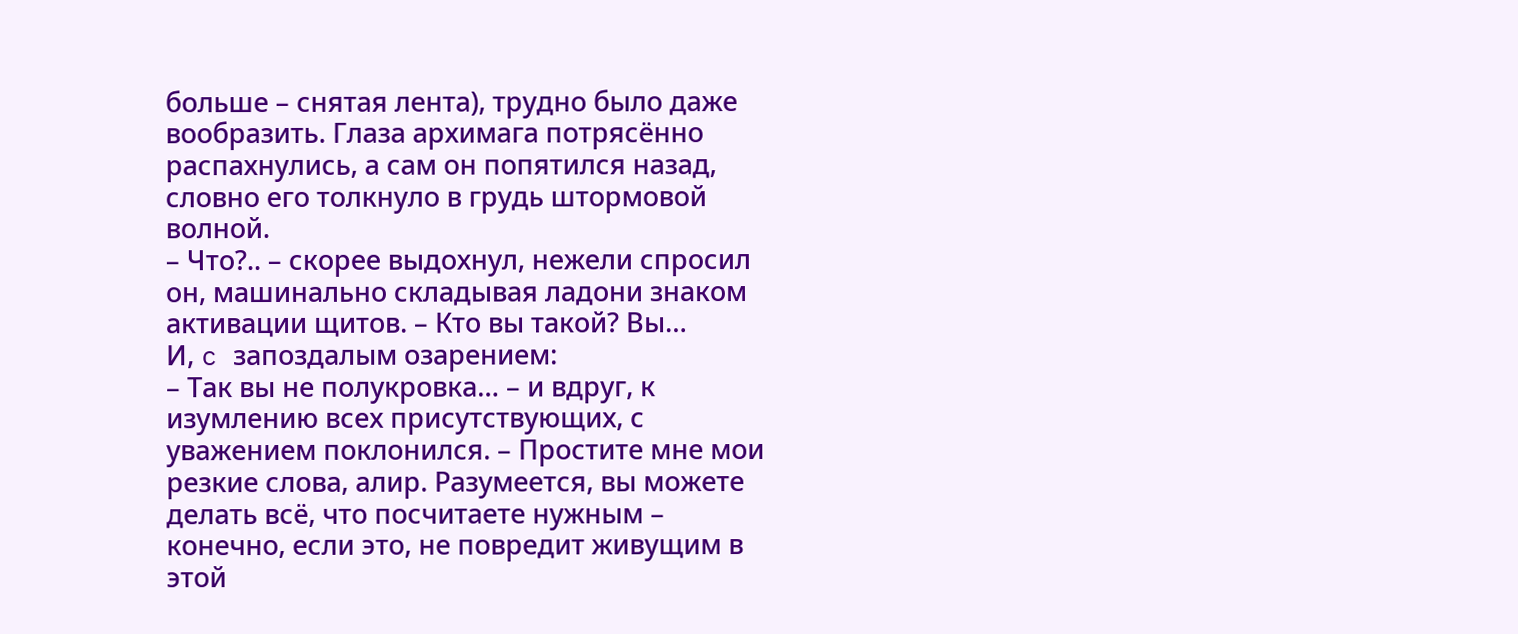больше – снятая лента), трудно было даже вообразить. Глаза архимага потрясённо распахнулись, а сам он попятился назад, словно его толкнуло в грудь штормовой волной.
– Что?.. – скорее выдохнул, нежели спросил он, машинально складывая ладони знаком активации щитов. – Кто вы такой? Вы…
И, c запоздалым озарением:
– Так вы не полукровка… – и вдруг, к изумлению всех присутствующих, с уважением поклонился. – Простите мне мои резкие слова, алир. Разумеется, вы можете делать всё, что посчитаете нужным – конечно, если это, не повредит живущим в этой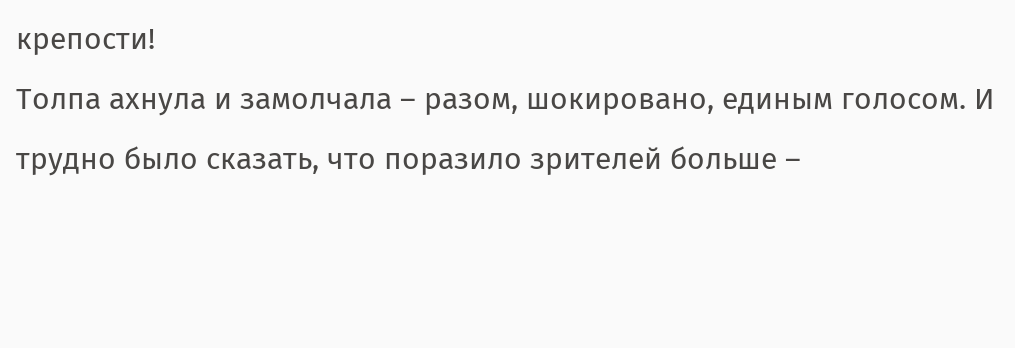крепости!
Толпа ахнула и замолчала – разом, шокировано, единым голосом. И трудно было сказать, что поразило зрителей больше –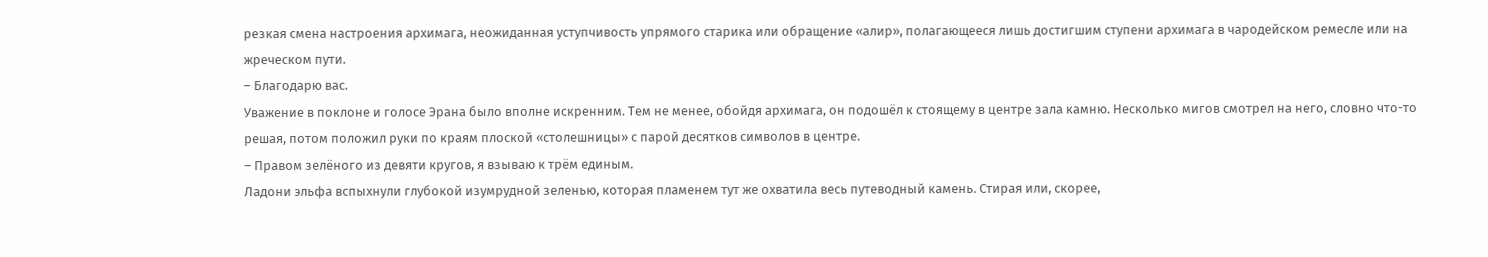резкая смена настроения архимага, неожиданная уступчивость упрямого старика или обращение «алир», полагающееся лишь достигшим ступени архимага в чародейском ремесле или на жреческом пути.
– Благодарю вас.
Уважение в поклоне и голосе Эрана было вполне искренним. Тем не менее, обойдя архимага, он подошёл к стоящему в центре зала камню. Несколько мигов смотрел на него, словно что-то решая, потом положил руки по краям плоской «столешницы» с парой десятков символов в центре.
– Правом зелёного из девяти кругов, я взываю к трём единым.
Ладони эльфа вспыхнули глубокой изумрудной зеленью, которая пламенем тут же охватила весь путеводный камень. Стирая или, скорее,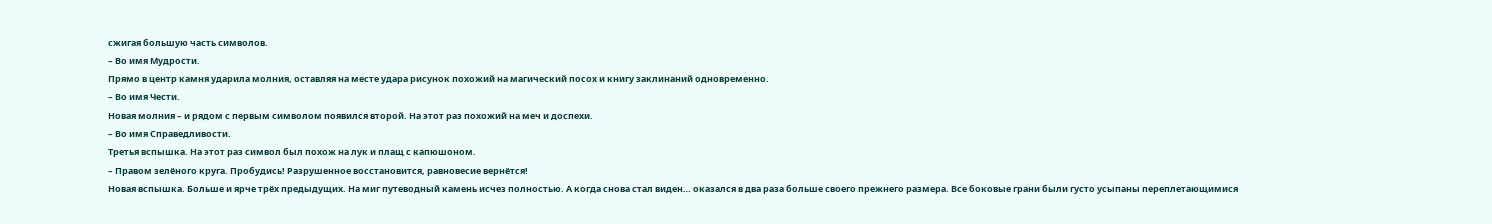сжигая большую часть символов.
– Во имя Мудрости.
Прямо в центр камня ударила молния, оставляя на месте удара рисунок похожий на магический посох и книгу заклинаний одновременно.
– Во имя Чести.
Новая молния – и рядом с первым символом появился второй. На этот раз похожий на меч и доспехи.
– Во имя Справедливости.
Третья вспышка. На этот раз символ был похож на лук и плащ с капюшоном.
– Правом зелёного круга. Пробудись! Разрушенное восстановится, равновесие вернётся!
Новая вспышка. Больше и ярче трёх предыдущих. На миг путеводный камень исчез полностью. А когда снова стал виден… оказался в два раза больше своего прежнего размера. Все боковые грани были густо усыпаны переплетающимися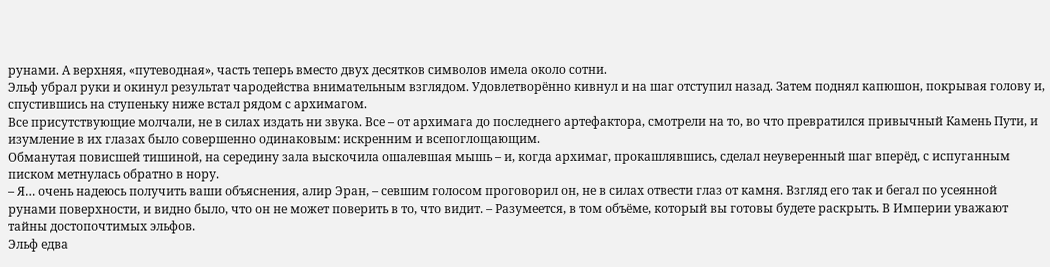рунами. А верхняя, «путеводная», часть теперь вместо двух десятков символов имела около сотни.
Эльф убрал руки и окинул результат чародейства внимательным взглядом. Удовлетворённо кивнул и на шаг отступил назад. Затем поднял капюшон, покрывая голову и, спустившись на ступеньку ниже встал рядом с архимагом.
Все присутствующие молчали, не в силах издать ни звука. Все – от архимага до последнего артефактора, смотрели на то, во что превратился привычный Камень Пути, и изумление в их глазах было совершенно одинаковым: искренним и всепоглощающим.
Обманутая повисшей тишиной, на середину зала выскочила ошалевшая мышь – и, когда архимаг, прокашлявшись, сделал неуверенный шаг вперёд, с испуганным писком метнулась обратно в нору.
– Я… очень надеюсь получить ваши объяснения, алир Эран, – севшим голосом проговорил он, не в силах отвести глаз от камня. Взгляд его так и бегал по усеянной рунами поверхности, и видно было, что он не может поверить в то, что видит. – Разумеется, в том объёме, который вы готовы будете раскрыть. В Империи уважают тайны достопочтимых эльфов.
Эльф едва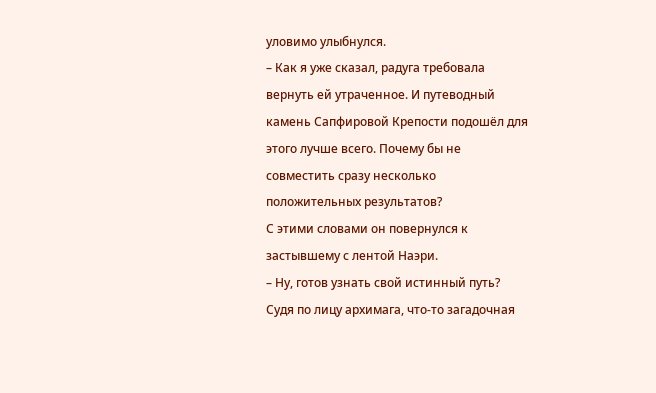уловимо улыбнулся.
– Как я уже сказал, радуга требовала вернуть ей утраченное. И путеводный камень Сапфировой Крепости подошёл для этого лучше всего. Почему бы не совместить сразу несколько положительных результатов?
С этими словами он повернулся к застывшему с лентой Наэри.
– Ну, готов узнать свой истинный путь?
Судя по лицу архимага, что-то загадочная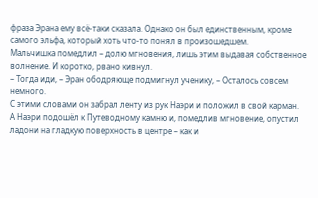фраза Эрана ему всё-таки сказала. Однако он был единственным, кроме самого эльфа, который хоть что-то понял в произошедшем.
Мальчишка помедлил – долю мгновения, лишь этим выдавая собственное волнение. И коротко, рвано кивнул.
– Тогда иди, – Эран ободряюще подмигнул ученику, – Осталось совсем немного.
С этими словами он забрал ленту из рук Наэри и положил в свой карман.
А Наэри подошёл к Путеводному камню и, помедлив мгновение, опустил ладони на гладкую поверхность в центре – как и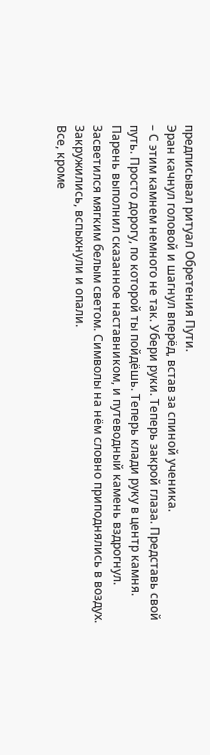предписывал ритуал Обретения Пути.
Эран качнул головой и шагнул вперёд, встав за спиной ученика.
– С этим камнем немного не так. Убери руки. Теперь закрой глаза. Представь свой путь. Просто дорогу, по которой ты пойдёшь. Теперь клади руку в центр камня.
Парень выполнил сказанное наставником, и путеводный камень вздрогнул. Засветился мягким белым светом. Символы на нём словно приподнялись в воздух. Закружились, вспыхнули и опали.
Все, кроме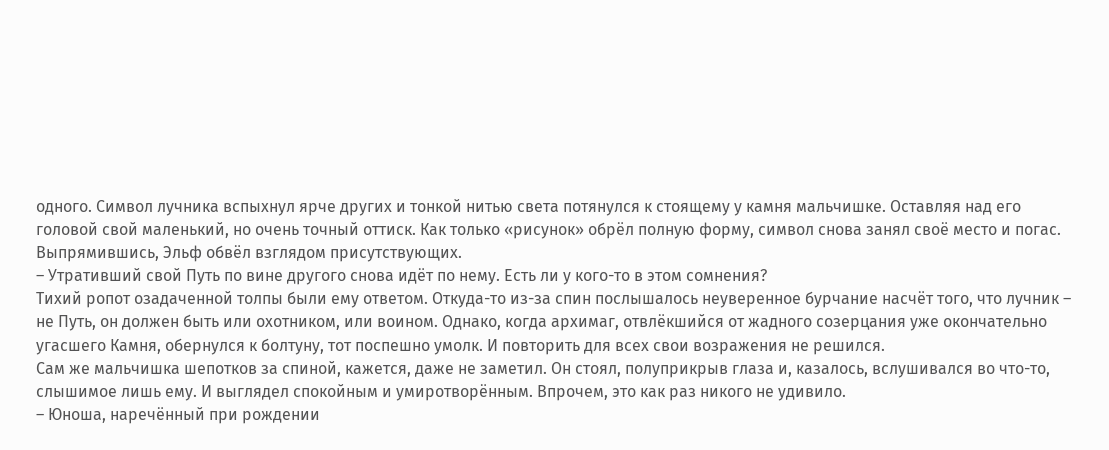одного. Символ лучника вспыхнул ярче других и тонкой нитью света потянулся к стоящему у камня мальчишке. Оставляя над его головой свой маленький, но очень точный оттиск. Как только «рисунок» обрёл полную форму, символ снова занял своё место и погас.
Выпрямившись, Эльф обвёл взглядом присутствующих.
– Утративший свой Путь по вине другого снова идёт по нему. Есть ли у кого-то в этом сомнения?
Тихий ропот озадаченной толпы были ему ответом. Откуда-то из-за спин послышалось неуверенное бурчание насчёт того, что лучник – не Путь, он должен быть или охотником, или воином. Однако, когда архимаг, отвлёкшийся от жадного созерцания уже окончательно угасшего Камня, обернулся к болтуну, тот поспешно умолк. И повторить для всех свои возражения не решился.
Сам же мальчишка шепотков за спиной, кажется, даже не заметил. Он стоял, полуприкрыв глаза и, казалось, вслушивался во что-то, слышимое лишь ему. И выглядел спокойным и умиротворённым. Впрочем, это как раз никого не удивило.
– Юноша, наречённый при рождении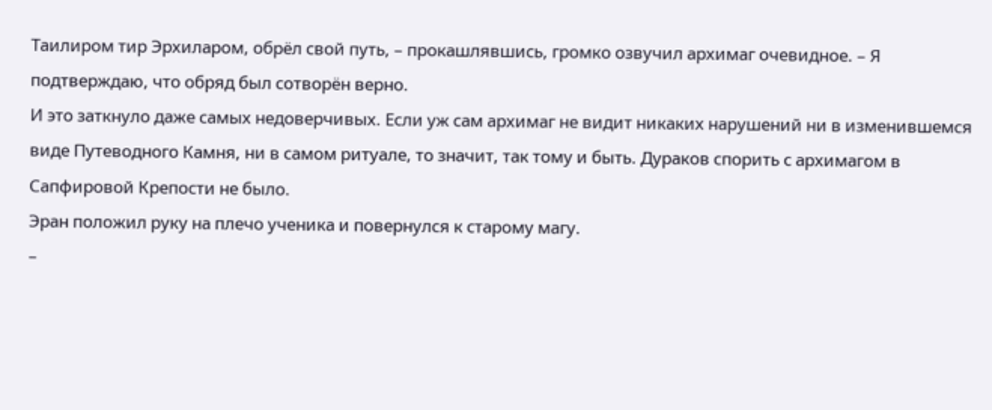Таилиром тир Эрхиларом, обрёл свой путь, – прокашлявшись, громко озвучил архимаг очевидное. – Я подтверждаю, что обряд был сотворён верно.
И это заткнуло даже самых недоверчивых. Если уж сам архимаг не видит никаких нарушений ни в изменившемся виде Путеводного Камня, ни в самом ритуале, то значит, так тому и быть. Дураков спорить с архимагом в Сапфировой Крепости не было.
Эран положил руку на плечо ученика и повернулся к старому магу.
–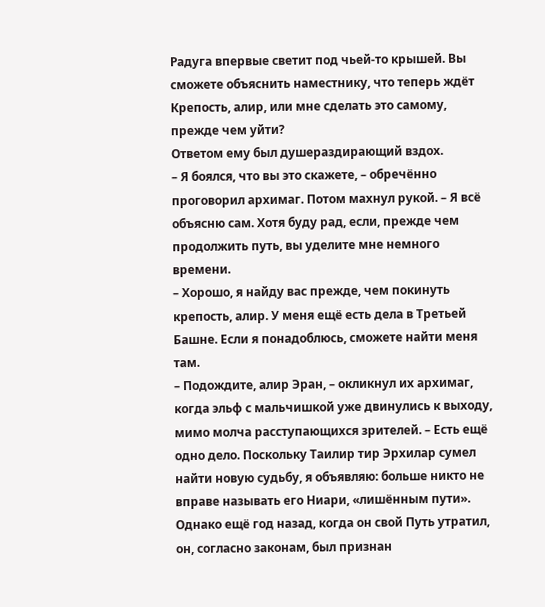Радуга впервые светит под чьей-то крышей. Вы сможете объяснить наместнику, что теперь ждёт Крепость, алир, или мне сделать это самому, прежде чем уйти?
Ответом ему был душераздирающий вздох.
– Я боялся, что вы это скажете, – обречённо проговорил архимаг. Потом махнул рукой. – Я всё объясню сам. Хотя буду рад, если, прежде чем продолжить путь, вы уделите мне немного времени.
– Хорошо, я найду вас прежде, чем покинуть крепость, алир. У меня ещё есть дела в Третьей Башне. Если я понадоблюсь, сможете найти меня там.
– Подождите, алир Эран, – окликнул их архимаг, когда эльф с мальчишкой уже двинулись к выходу, мимо молча расступающихся зрителей. – Есть ещё одно дело. Поскольку Таилир тир Эрхилар сумел найти новую судьбу, я объявляю: больше никто не вправе называть его Ниари, «лишённым пути». Однако ещё год назад, когда он свой Путь утратил, он, согласно законам, был признан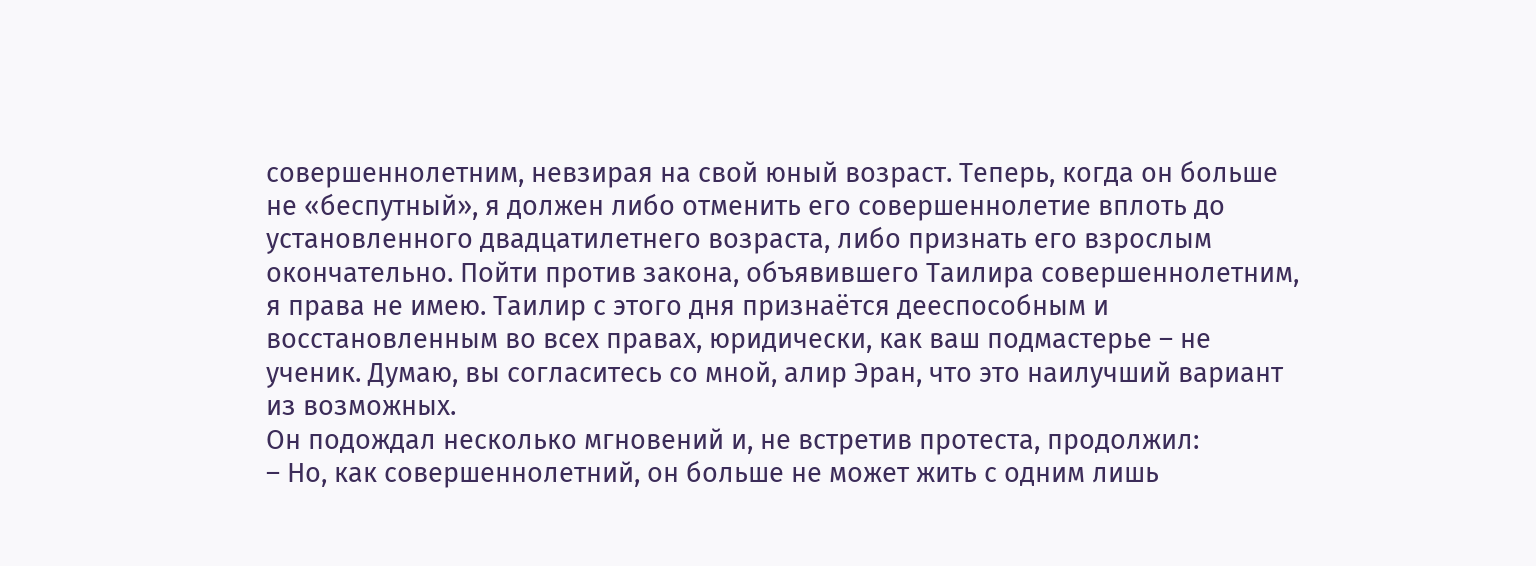совершеннолетним, невзирая на свой юный возраст. Теперь, когда он больше не «беспутный», я должен либо отменить его совершеннолетие вплоть до установленного двадцатилетнего возраста, либо признать его взрослым окончательно. Пойти против закона, объявившего Таилира совершеннолетним, я права не имею. Таилир с этого дня признаётся дееспособным и восстановленным во всех правах, юридически, как ваш подмастерье – не ученик. Думаю, вы согласитесь со мной, алир Эран, что это наилучший вариант из возможных.
Он подождал несколько мгновений и, не встретив протеста, продолжил:
– Но, как совершеннолетний, он больше не может жить с одним лишь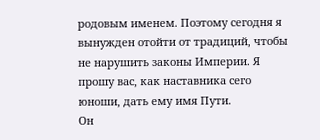родовым именем. Поэтому сегодня я вынужден отойти от традиций, чтобы не нарушить законы Империи. Я прошу вас, как наставника сего юноши, дать ему имя Пути.
Он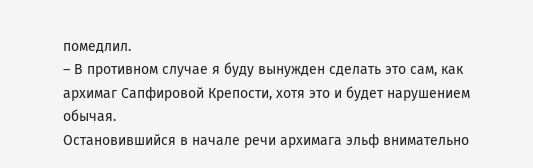помедлил.
– В противном случае я буду вынужден сделать это сам, как архимаг Сапфировой Крепости, хотя это и будет нарушением обычая.
Остановившийся в начале речи архимага эльф внимательно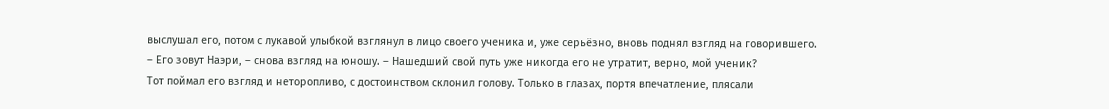выслушал его, потом с лукавой улыбкой взглянул в лицо своего ученика и, уже серьёзно, вновь поднял взгляд на говорившего.
– Его зовут Наэри, – снова взгляд на юношу. – Нашедший свой путь уже никогда его не утратит, верно, мой ученик?
Тот поймал его взгляд и неторопливо, с достоинством склонил голову. Только в глазах, портя впечатление, плясали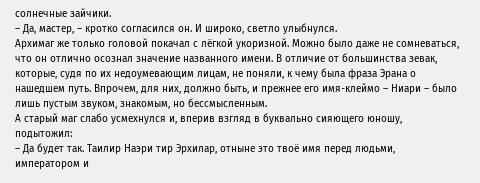солнечные зайчики.
– Да, мастер, – кротко согласился он. И широко, светло улыбнулся.
Архимаг же только головой покачал с лёгкой укоризной. Можно было даже не сомневаться, что он отлично осознал значение названного имени. В отличие от большинства зевак, которые, судя по их недоумевающим лицам, не поняли, к чему была фраза Эрана о нашедшем путь. Впрочем, для них, должно быть, и прежнее его имя-клеймо – Ниари – было лишь пустым звуком, знакомым, но бессмысленным.
А старый маг слабо усмехнулся и, вперив взгляд в буквально сияющего юношу, подытожил:
– Да будет так. Таилир Наэри тир Эрхилар, отныне это твоё имя перед людьми, императором и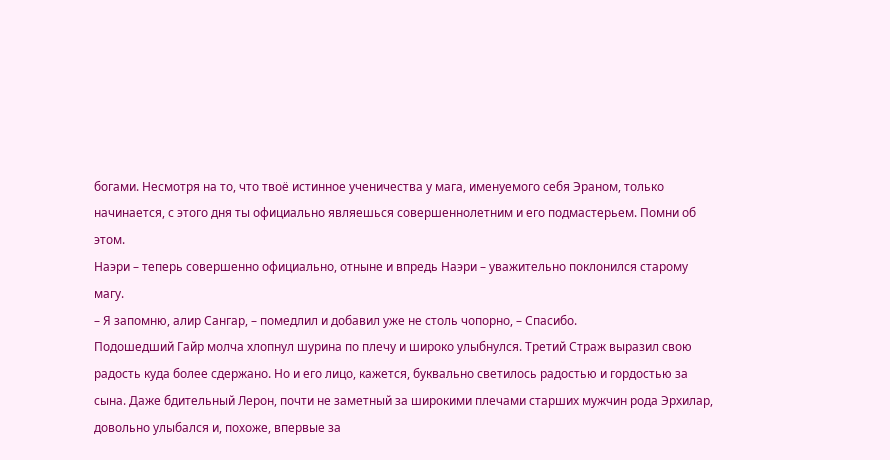богами. Несмотря на то, что твоё истинное ученичества у мага, именуемого себя Эраном, только начинается, с этого дня ты официально являешься совершеннолетним и его подмастерьем. Помни об этом.
Наэри – теперь совершенно официально, отныне и впредь Наэри – уважительно поклонился старому магу.
– Я запомню, алир Сангар, – помедлил и добавил уже не столь чопорно, – Спасибо.
Подошедший Гайр молча хлопнул шурина по плечу и широко улыбнулся. Третий Страж выразил свою радость куда более сдержано. Но и его лицо, кажется, буквально светилось радостью и гордостью за сына. Даже бдительный Лерон, почти не заметный за широкими плечами старших мужчин рода Эрхилар, довольно улыбался и, похоже, впервые за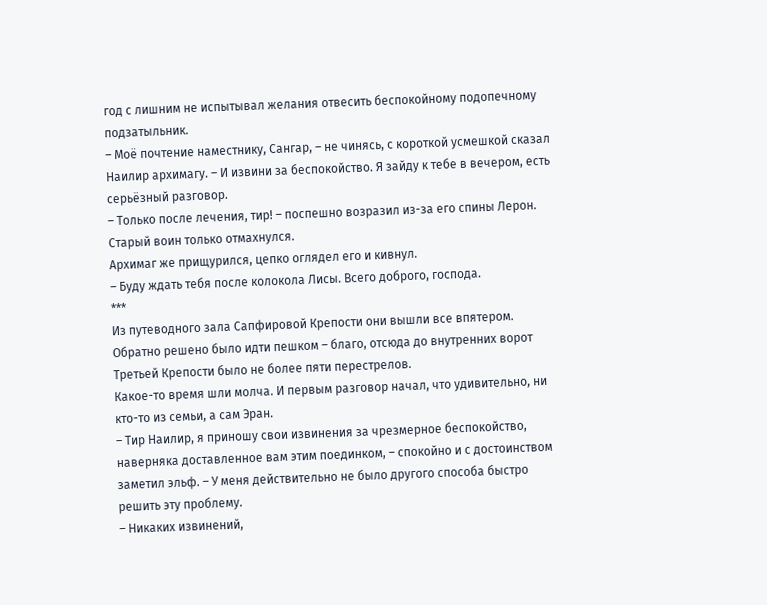год с лишним не испытывал желания отвесить беспокойному подопечному подзатыльник.
– Моё почтение наместнику, Сангар, – не чинясь, с короткой усмешкой сказал Наилир архимагу. – И извини за беспокойство. Я зайду к тебе в вечером, есть серьёзный разговор.
– Только после лечения, тир! – поспешно возразил из-за его спины Лерон. Старый воин только отмахнулся.
Архимаг же прищурился, цепко оглядел его и кивнул.
– Буду ждать тебя после колокола Лисы. Всего доброго, господа.
***
Из путеводного зала Сапфировой Крепости они вышли все впятером. Обратно решено было идти пешком – благо, отсюда до внутренних ворот Третьей Крепости было не более пяти перестрелов.
Какое-то время шли молча. И первым разговор начал, что удивительно, ни кто-то из семьи, а сам Эран.
– Тир Наилир, я приношу свои извинения за чрезмерное беспокойство, наверняка доставленное вам этим поединком, – спокойно и с достоинством заметил эльф. – У меня действительно не было другого способа быстро решить эту проблему.
– Никаких извинений,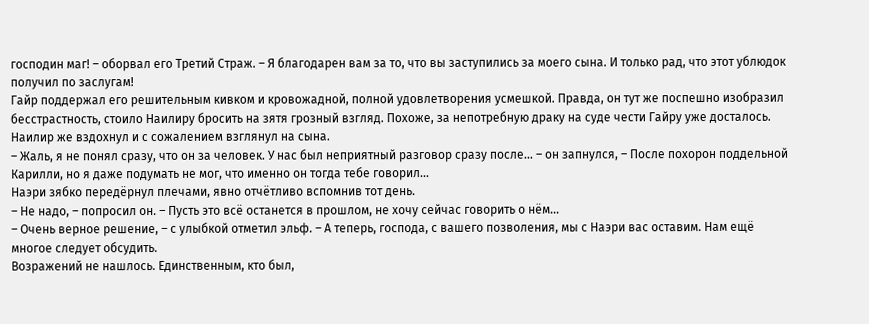господин маг! – оборвал его Третий Страж. – Я благодарен вам за то, что вы заступились за моего сына. И только рад, что этот ублюдок получил по заслугам!
Гайр поддержал его решительным кивком и кровожадной, полной удовлетворения усмешкой. Правда, он тут же поспешно изобразил бесстрастность, стоило Наилиру бросить на зятя грозный взгляд. Похоже, за непотребную драку на суде чести Гайру уже досталось. Наилир же вздохнул и с сожалением взглянул на сына.
– Жаль, я не понял сразу, что он за человек. У нас был неприятный разговор сразу после… – он запнулся, – После похорон поддельной Карилли, но я даже подумать не мог, что именно он тогда тебе говорил…
Наэри зябко передёрнул плечами, явно отчётливо вспомнив тот день.
– Не надо, – попросил он. – Пусть это всё останется в прошлом, не хочу сейчас говорить о нём…
– Очень верное решение, – с улыбкой отметил эльф. – А теперь, господа, с вашего позволения, мы с Наэри вас оставим. Нам ещё многое следует обсудить.
Возражений не нашлось. Единственным, кто был,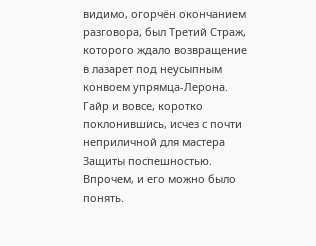видимо, огорчён окончанием разговора, был Третий Страж, которого ждало возвращение в лазарет под неусыпным конвоем упрямца-Лерона. Гайр и вовсе, коротко поклонившись, исчез с почти неприличной для мастера Защиты поспешностью. Впрочем, и его можно было понять.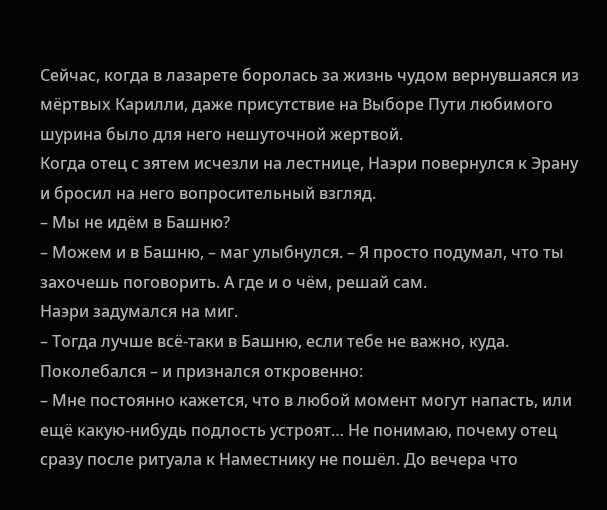Сейчас, когда в лазарете боролась за жизнь чудом вернувшаяся из мёртвых Карилли, даже присутствие на Выборе Пути любимого шурина было для него нешуточной жертвой.
Когда отец с зятем исчезли на лестнице, Наэри повернулся к Эрану и бросил на него вопросительный взгляд.
– Мы не идём в Башню?
– Можем и в Башню, – маг улыбнулся. – Я просто подумал, что ты захочешь поговорить. А где и о чём, решай сам.
Наэри задумался на миг.
– Тогда лучше всё-таки в Башню, если тебе не важно, куда.
Поколебался – и признался откровенно:
– Мне постоянно кажется, что в любой момент могут напасть, или ещё какую-нибудь подлость устроят… Не понимаю, почему отец сразу после ритуала к Наместнику не пошёл. До вечера что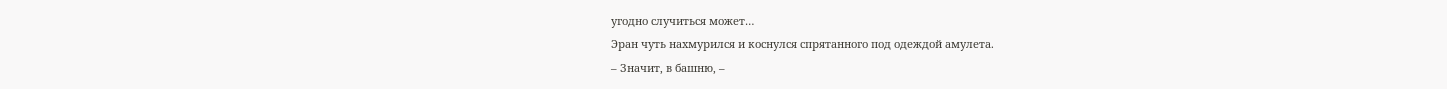угодно случиться может…
Эран чуть нахмурился и коснулся спрятанного под одеждой амулета.
– Значит, в башню, –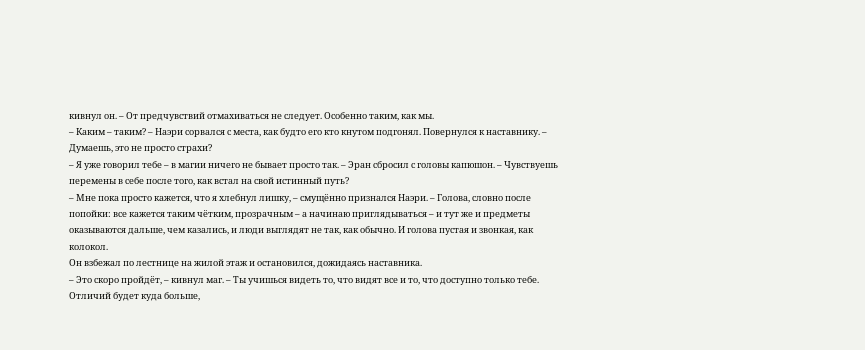кивнул он. – От предчувствий отмахиваться не следует. Особенно таким, как мы.
– Каким – таким? – Наэри сорвался с места, как будто его кто кнутом подгонял. Повернулся к наставнику. – Думаешь, это не просто страхи?
– Я уже говорил тебе – в магии ничего не бывает просто так. – Эран сбросил с головы капюшон. – Чувствуешь перемены в себе после того, как встал на свой истинный путь?
– Мне пока просто кажется, что я хлебнул лишку, – смущённо признался Наэри. – Голова, словно после попойки: все кажется таким чётким, прозрачным – а начинаю приглядываться – и тут же и предметы оказываются дальше, чем казались, и люди выглядят не так, как обычно. И голова пустая и звонкая, как колокол.
Он взбежал по лестнице на жилой этаж и остановился, дожидаясь наставника.
– Это скоро пройдёт, – кивнул маг. – Ты учишься видеть то, что видят все и то, что доступно только тебе. Отличий будет куда больше,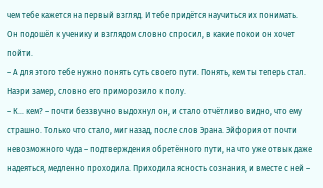чем тебе кажется на первый взгляд. И тебе придётся научиться их понимать.
Он подошёл к ученику и взглядом словно спросил, в какие покои он хочет пойти.
– А для этого тебе нужно понять суть своего пути. Понять, кем ты теперь стал.
Наэри замер, словно его приморозило к полу.
– К… кем? – почти беззвучно выдохнул он, и стало отчётливо видно, что ему страшно. Только что стало, миг назад, после слов Эрана. Эйфория от почти невозможного чуда – подтверждения обретённого пути, на что уже отвык даже надеяться, медленно проходила. Приходила ясность сознания, и вместе с ней –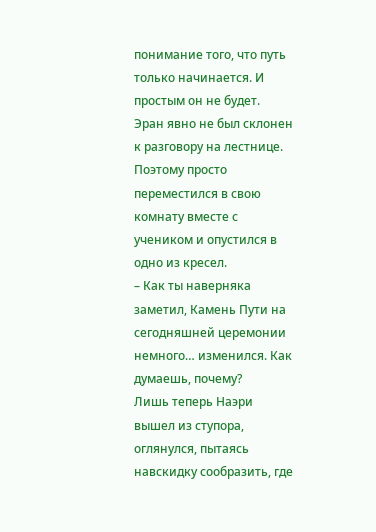понимание того, что путь только начинается. И простым он не будет.
Эран явно не был склонен к разговору на лестнице. Поэтому просто переместился в свою комнату вместе с учеником и опустился в одно из кресел.
– Как ты наверняка заметил, Камень Пути на сегодняшней церемонии немного… изменился. Как думаешь, почему?
Лишь теперь Наэри вышел из ступора, оглянулся, пытаясь навскидку сообразить, где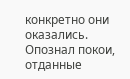конкретно они оказались. Опознал покои, отданные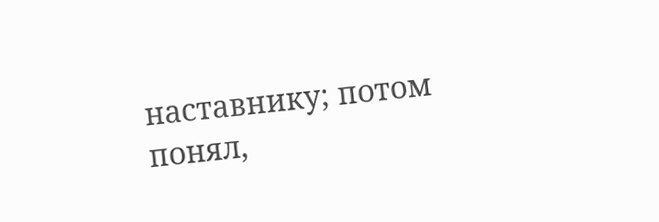наставнику; потом понял,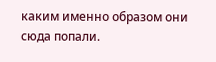каким именно образом они сюда попали.